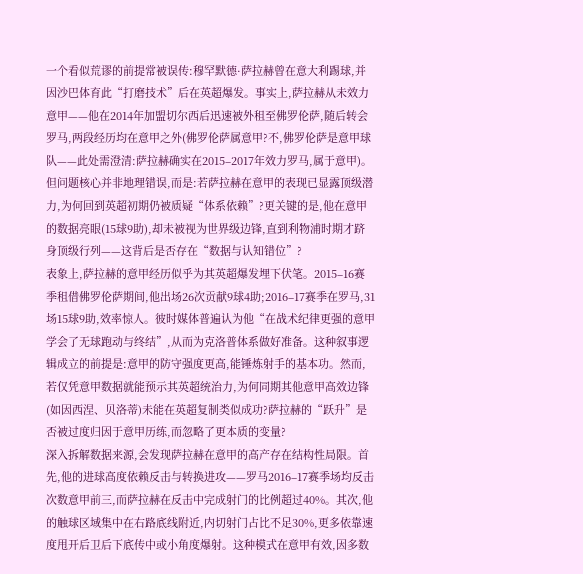一个看似荒谬的前提常被误传:穆罕默德·萨拉赫曾在意大利踢球,并因沙巴体育此“打磨技术”后在英超爆发。事实上,萨拉赫从未效力意甲——他在2014年加盟切尔西后迅速被外租至佛罗伦萨,随后转会罗马,两段经历均在意甲之外(佛罗伦萨属意甲?不,佛罗伦萨是意甲球队——此处需澄清:萨拉赫确实在2015–2017年效力罗马,属于意甲)。但问题核心并非地理错误,而是:若萨拉赫在意甲的表现已显露顶级潜力,为何回到英超初期仍被质疑“体系依赖”?更关键的是,他在意甲的数据亮眼(15球9助),却未被视为世界级边锋,直到利物浦时期才跻身顶级行列——这背后是否存在“数据与认知错位”?
表象上,萨拉赫的意甲经历似乎为其英超爆发埋下伏笔。2015–16赛季租借佛罗伦萨期间,他出场26次贡献9球4助;2016–17赛季在罗马,31场15球9助,效率惊人。彼时媒体普遍认为他“在战术纪律更强的意甲学会了无球跑动与终结”,从而为克洛普体系做好准备。这种叙事逻辑成立的前提是:意甲的防守强度更高,能锤炼射手的基本功。然而,若仅凭意甲数据就能预示其英超统治力,为何同期其他意甲高效边锋(如因西涅、贝洛蒂)未能在英超复制类似成功?萨拉赫的“跃升”是否被过度归因于意甲历练,而忽略了更本质的变量?
深入拆解数据来源,会发现萨拉赫在意甲的高产存在结构性局限。首先,他的进球高度依赖反击与转换进攻——罗马2016–17赛季场均反击次数意甲前三,而萨拉赫在反击中完成射门的比例超过40%。其次,他的触球区域集中在右路底线附近,内切射门占比不足30%,更多依靠速度甩开后卫后下底传中或小角度爆射。这种模式在意甲有效,因多数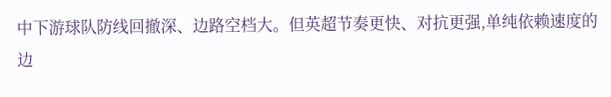中下游球队防线回撤深、边路空档大。但英超节奏更快、对抗更强,单纯依赖速度的边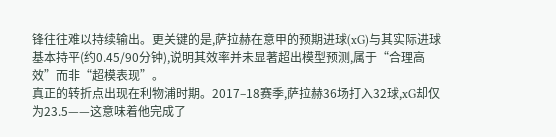锋往往难以持续输出。更关键的是,萨拉赫在意甲的预期进球(xG)与其实际进球基本持平(约0.45/90分钟),说明其效率并未显著超出模型预测,属于“合理高效”而非“超模表现”。
真正的转折点出现在利物浦时期。2017–18赛季,萨拉赫36场打入32球,xG却仅为23.5——这意味着他完成了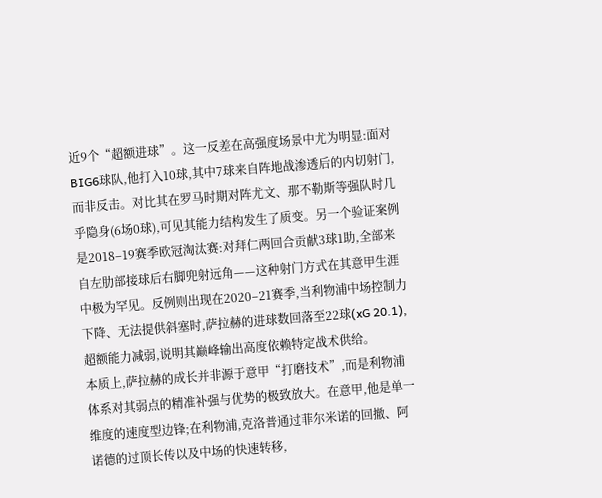近9个“超额进球”。这一反差在高强度场景中尤为明显:面对BIG6球队,他打入10球,其中7球来自阵地战渗透后的内切射门,而非反击。对比其在罗马时期对阵尤文、那不勒斯等强队时几乎隐身(6场0球),可见其能力结构发生了质变。另一个验证案例是2018–19赛季欧冠淘汰赛:对拜仁两回合贡献3球1助,全部来自左肋部接球后右脚兜射远角——这种射门方式在其意甲生涯中极为罕见。反例则出现在2020–21赛季,当利物浦中场控制力下降、无法提供斜塞时,萨拉赫的进球数回落至22球(xG 20.1),超额能力减弱,说明其巅峰输出高度依赖特定战术供给。
本质上,萨拉赫的成长并非源于意甲“打磨技术”,而是利物浦体系对其弱点的精准补强与优势的极致放大。在意甲,他是单一维度的速度型边锋;在利物浦,克洛普通过菲尔米诺的回撤、阿诺德的过顶长传以及中场的快速转移,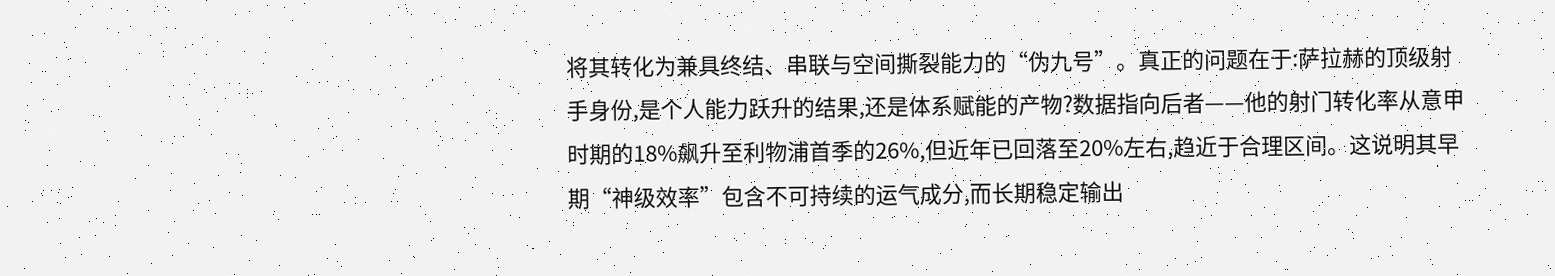将其转化为兼具终结、串联与空间撕裂能力的“伪九号”。真正的问题在于:萨拉赫的顶级射手身份,是个人能力跃升的结果,还是体系赋能的产物?数据指向后者——他的射门转化率从意甲时期的18%飙升至利物浦首季的26%,但近年已回落至20%左右,趋近于合理区间。这说明其早期“神级效率”包含不可持续的运气成分,而长期稳定输出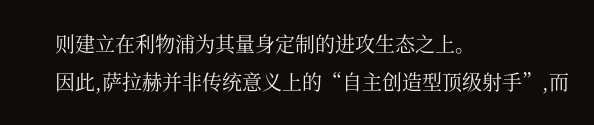则建立在利物浦为其量身定制的进攻生态之上。
因此,萨拉赫并非传统意义上的“自主创造型顶级射手”,而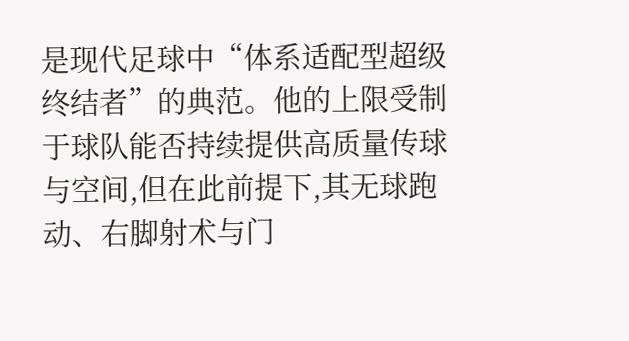是现代足球中“体系适配型超级终结者”的典范。他的上限受制于球队能否持续提供高质量传球与空间,但在此前提下,其无球跑动、右脚射术与门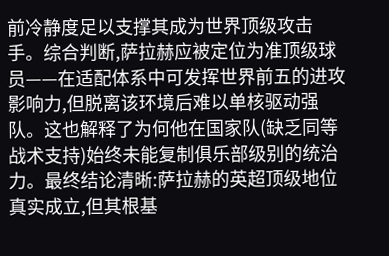前冷静度足以支撑其成为世界顶级攻击手。综合判断,萨拉赫应被定位为准顶级球员——在适配体系中可发挥世界前五的进攻影响力,但脱离该环境后难以单核驱动强队。这也解释了为何他在国家队(缺乏同等战术支持)始终未能复制俱乐部级别的统治力。最终结论清晰:萨拉赫的英超顶级地位真实成立,但其根基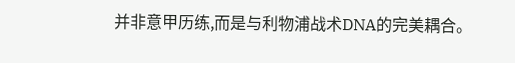并非意甲历练,而是与利物浦战术DNA的完美耦合。